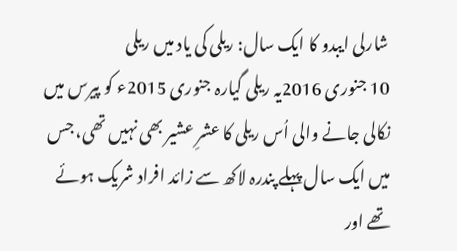شارلی ایبدو کا ایک سال: ریلی کی یاد میں ریلی
10 جنوری 2016یہ ریلی گیارہ جنوری 2015ء کو پیرس میں نکالی جانے والی اُس ریلی کا عشرِ عشیر بھی نہیں تھی، جس میں ایک سال پہلے پندرہ لاکھ سے زائد افراد شریک ہوئے تھے اور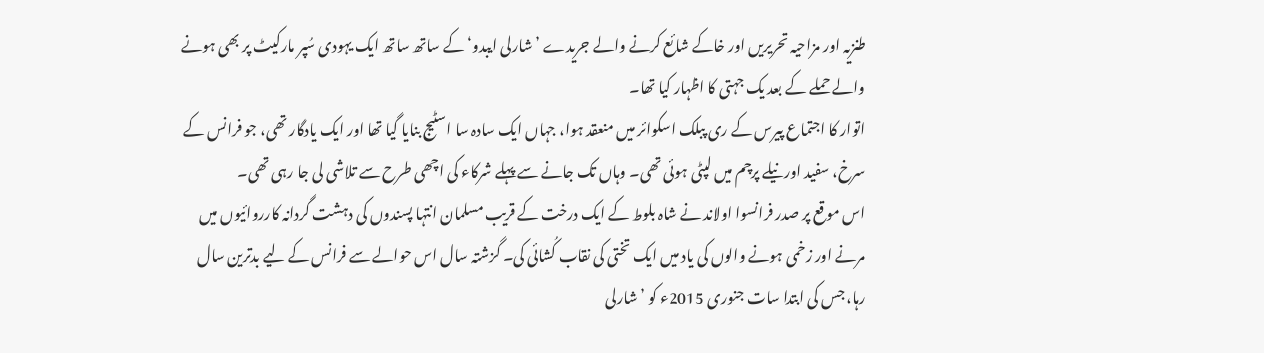طنزیہ اور مزاحیہ تحریریں اور خاکے شائع کرنے والے جریدے ’شارلی ایبدو‘ کے ساتھ ساتھ ایک یہودی سُپر مارکیٹ پر بھی ہونے والے حملے کے بعد یک جہتی کا اظہار کیا تھا۔
اتوار کا اجتماع پیرس کے ری پبلک اسکوائر میں منعقد ہوا، جہاں ایک سادہ سا اسٹیج بنایا گیا تھا اور ایک یادگار تھی، جو فرانس کے سرخ، سفید اور نیلے پرچم میں لپٹی ہوئی تھی۔ وہاں تک جانے سے پہلے شرکاء کی اچھی طرح سے تلاشی لی جا رہی تھی۔
اس موقع پر صدر فرانسوا اولاند نے شاہ بلوط کے ایک درخت کے قریب مسلمان انتہا پسندوں کی دہشت گردانہ کارروائیوں میں مرنے اور زخمی ہونے والوں کی یاد میں ایک تختی کی نقاب کُشائی کی۔ گزشتہ سال اس حوالے سے فرانس کے لیے بدترین سال رہا، جس کی ابتدا سات جنوری 2015ء کو ’شارلی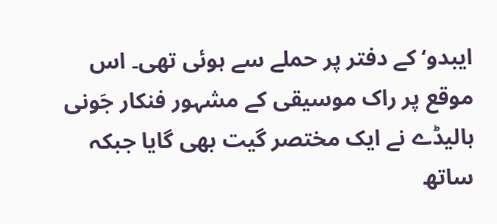ایبدو‘ کے دفتر پر حملے سے ہوئی تھی۔ اس موقع پر راک موسیقی کے مشہور فنکار جَونی ہالیڈے نے ایک مختصر گیت بھی گایا جبکہ ساتھ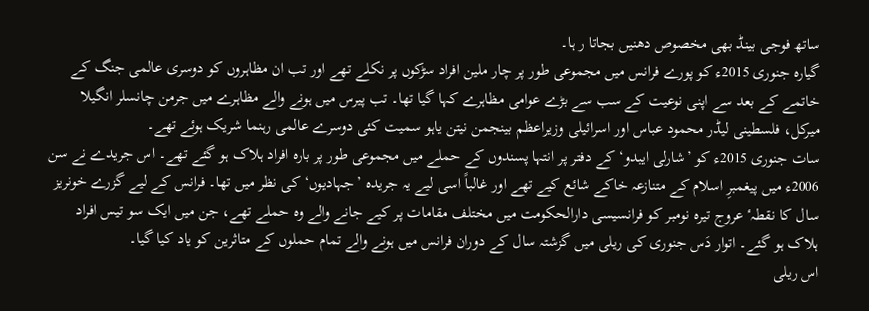ساتھ فوجی بینڈ بھی مخصوص دھنیں بجاتا ر ہا۔
گیارہ جنوری 2015ء کو پورے فرانس میں مجموعی طور پر چار ملین افراد سڑکوں پر نکلے تھے اور تب ان مظاہروں کو دوسری عالمی جنگ کے خاتمے کے بعد سے اپنی نوعیت کے سب سے بڑے عوامی مظاہرے کہا گیا تھا۔ تب پیرس میں ہونے والے مظاہرے میں جرمن چانسلر انگیلا میرکل، فلسطینی لیڈر محمود عباس اور اسرائیلی وزیراعظم بینجمن نیتن یاہو سمیت کئی دوسرے عالمی رہنما شریک ہوئے تھے۔
سات جنوری 2015ء کو ’شارلی ایبدو‘ کے دفتر پر انتہا پسندوں کے حملے میں مجموعی طور پر بارہ افراد ہلاک ہو گئے تھے۔ اس جریدے نے سن 2006ء میں پیغمبرِ اسلام کے متنازعہ خاکے شائع کیے تھے اور غالباً اسی لیے یہ جریدہ ’جہادیوں‘ کی نظر میں تھا۔ فرانس کے لیے گزرے خونریز سال کا نقطہٴ عروج تیرہ نومبر کو فرانسیسی دارالحکومت میں مختلف مقامات پر کیے جانے والے وہ حملے تھے، جن میں ایک سو تیس افراد ہلاک ہو گئے۔ اتوار دَس جنوری کی ریلی میں گزشتہ سال کے دوران فرانس میں ہونے والے تمام حملوں کے متاثرین کو یاد کیا گیا۔
اس ریلی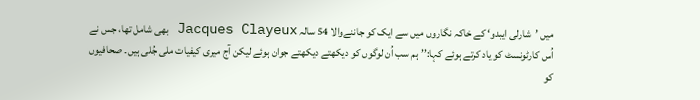میں ’شارلی ایبدو‘ کے خاکہ نگاروں میں سے ایک کو جاننےوالا 54 سالہ Jacques Clayeux بھی شامل تھا، جس نے اُس کارٹونسٹ کو یاد کرتے ہوئے کہا:’’ہم سب اُن لوگوں کو دیکھتے دیکھتے جوان ہوئے لیکن آج میری کیفیات ملی جُلی ہیں۔ صحافیوں کو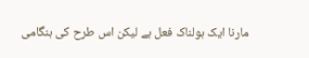مارنا ایک ہولناک فعل ہے لیکن اس طرح کی ہنگامی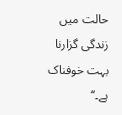حالت میں زندگی گزارنا بہت خوفناک ہے۔‘‘